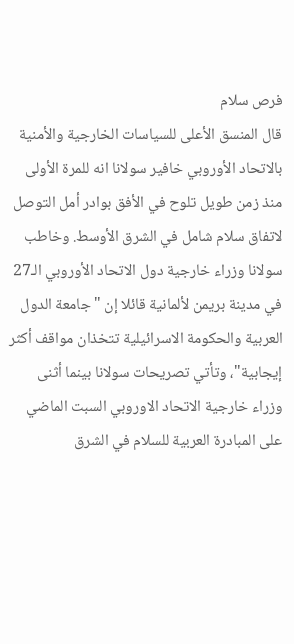فرص سلام
قال المنسق الأعلى للسياسات الخارجية والأمنية بالاتحاد الأوروبي خافير سولانا انه للمرة الأولى منذ زمن طويل تلوح في الأفق بوادر أمل التوصل لاتفاق سلام شامل في الشرق الأوسط. وخاطب سولانا وزراء خارجية دول الاتحاد الأوروبي الـ27 في مدينة بريمن لألمانية قائلا إن "جامعة الدول العربية والحكومة الاسرائيلية تتخذان مواقف أكثر إيجابية"، وتأتي تصريحات سولانا بينما أثنى وزراء خارجية الاتحاد الاوروبي السبت الماضي على المبادرة العربية للسلام في الشرق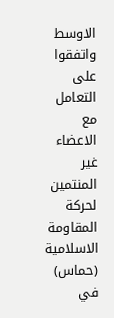الاوسط واتفقوا على التعامل مع الاعضاء غير المنتمين لحركة المقاومة الاسلامية (حماس) في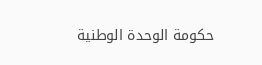حكومة الوحدة الوطنية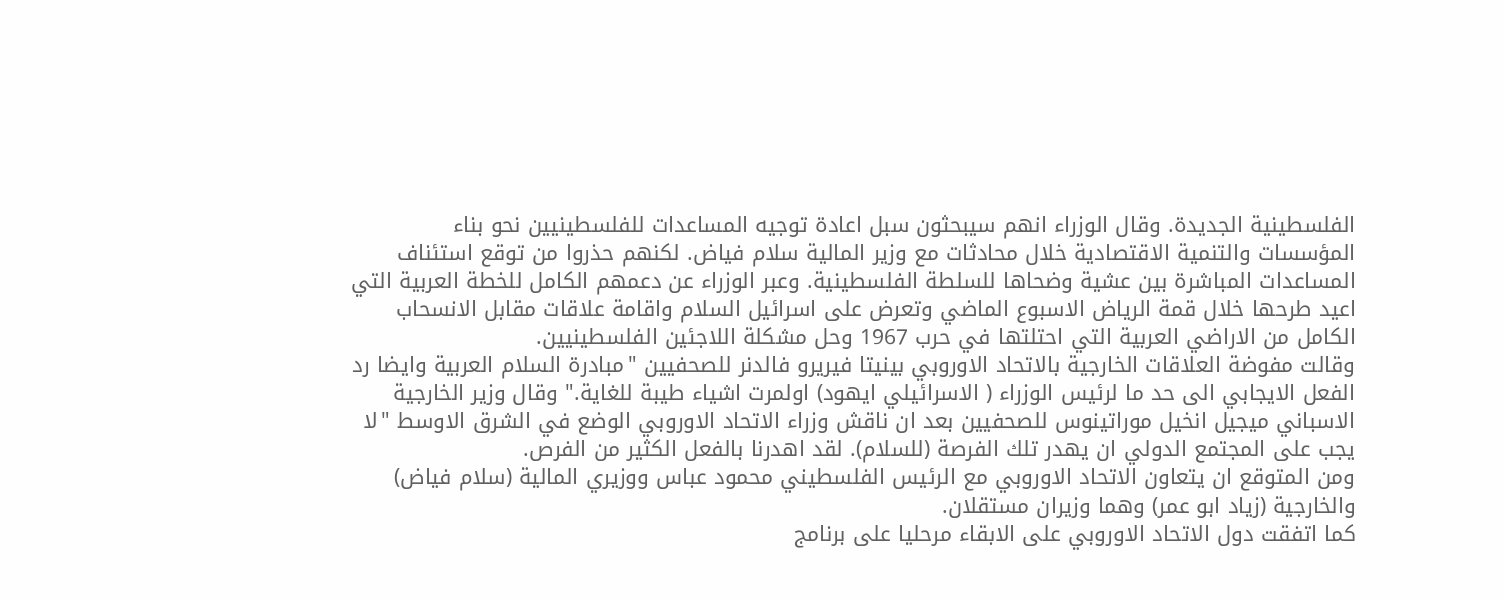الفلسطينية الجديدة. وقال الوزراء انهم سيبحثون سبل اعادة توجيه المساعدات للفلسطينيين نحو بناء المؤسسات والتنمية الاقتصادية خلال محادثات مع وزير المالية سلام فياض. لكنهم حذروا من توقع استئناف المساعدات المباشرة بين عشية وضحاها للسلطة الفلسطينية. وعبر الوزراء عن دعمهم الكامل للخطة العربية التي اعيد طرحها خلال قمة الرياض الاسبوع الماضي وتعرض على اسرائيل السلام واقامة علاقات مقابل الانسحاب الكامل من الاراضي العربية التي احتلتها في حرب 1967 وحل مشكلة اللاجئين الفلسطينيين.
وقالت مفوضة العلاقات الخارجية بالاتحاد الاوروبي بينيتا فيريرو فالدنر للصحفيين "مبادرة السلام العربية وايضا رد الفعل الايجابي الى حد ما لرئيس الوزراء ( الاسرائيلي ايهود) اولمرت اشياء طيبة للغاية." وقال وزير الخارجية الاسباني ميجيل انخيل موراتينوس للصحفيين بعد ان ناقش وزراء الاتحاد الاوروبي الوضع في الشرق الاوسط "لا يجب على المجتمع الدولي ان يهدر تلك الفرصة (للسلام). لقد اهدرنا بالفعل الكثير من الفرص.
ومن المتوقع ان يتعاون الاتحاد الاوروبي مع الرئيس الفلسطيني محمود عباس ووزيري المالية (سلام فياض) والخارجية (زياد ابو عمر) وهما وزيران مستقلان.
كما اتفقت دول الاتحاد الاوروبي على الابقاء مرحليا على برنامج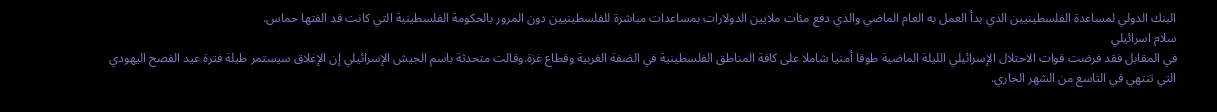البنك الدولي لمساعدة الفلسطينيين الذي بدأ العمل به العام الماضي والذي دفع مئات ملايين الدولارات بمساعدات مباشرة للفلسطينيين دون المرور بالحكومة الفلسطينية التي كانت قد الفتها حماس.
سلام اسرائيلي
في المقابل فقد فرضت قوات الاحتلال الإسرائيلي الليلة الماضية طوقا أمنيا شاملا على كافة المناطق الفلسطينية في الضفة الغربية وقطاع غزة.وقالت متحدثة باسم الجيش الإسرائيلي إن الإغلاق سيستمر طيلة فترة عيد الفصح اليهودي التي تنتهي في التاسع من الشهر الجاري.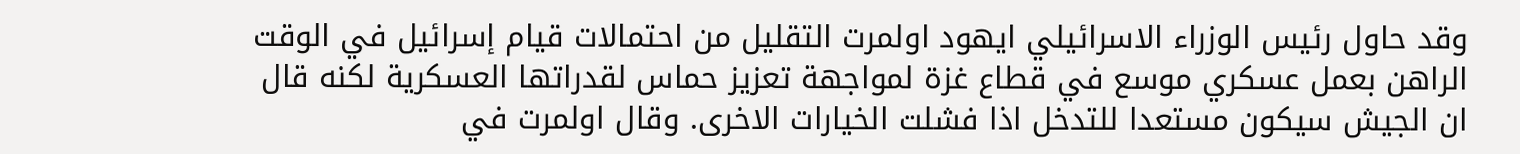وقد حاول رئيس الوزراء الاسرائيلي ايهود اولمرت التقليل من احتمالات قيام إسرائيل في الوقت الراهن بعمل عسكري موسع في قطاع غزة لمواجهة تعزيز حماس لقدراتها العسكرية لكنه قال ان الجيش سيكون مستعدا للتدخل اذا فشلت الخيارات الاخرى. وقال اولمرت في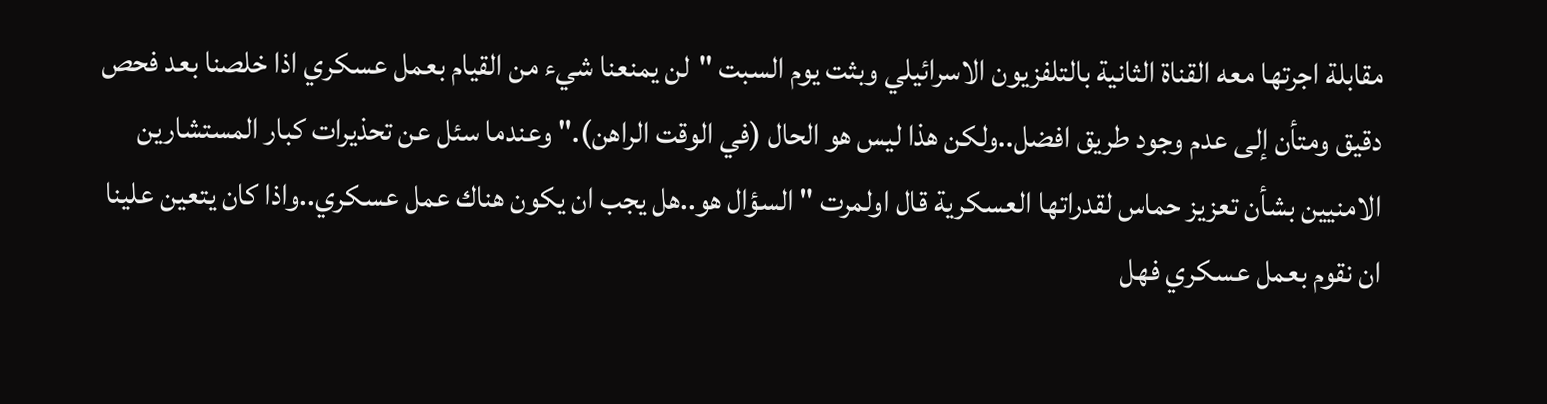مقابلة اجرتها معه القناة الثانية بالتلفزيون الاسرائيلي وبثت يوم السبت "لن يمنعنا شيء من القيام بعمل عسكري اذا خلصنا بعد فحص دقيق ومتأن إلى عدم وجود طريق افضل..ولكن هذا ليس هو الحال (في الوقت الراهن)." وعندما سئل عن تحذيرات كبار المستشارين الامنيين بشأن تعزيز حماس لقدراتها العسكرية قال اولمرت "السؤال هو..هل يجب ان يكون هناك عمل عسكري..واذا كان يتعين علينا ان نقوم بعمل عسكري فهل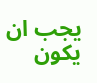يجب ان يكون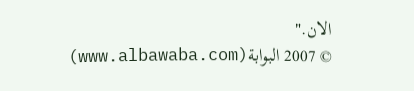الان."
© 2007 البوابة(www.albawaba.com)